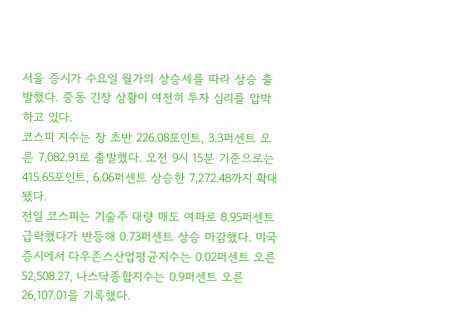서울 증시가 수요일 월가의 상승세를 따라 상승 출발했다. 중동 긴장 상황이 여전히 투자 심리를 압박하고 있다.
코스피 지수는 장 초반 226.08포인트, 3.3퍼센트 오른 7,082.91로 출발했다. 오전 9시 15분 기준으로는 415.65포인트, 6.06퍼센트 상승한 7,272.48까지 확대됐다.
전일 코스피는 기술주 대량 매도 여파로 8.95퍼센트 급락했다가 반등해 0.73퍼센트 상승 마감했다. 미국 증시에서 다우존스산업평균지수는 0.02퍼센트 오른 52,508.27, 나스닥종합지수는 0.9퍼센트 오른 26,107.01을 기록했다.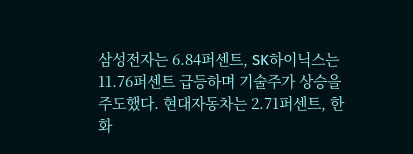삼성전자는 6.84퍼센트, SK하이닉스는 11.76퍼센트 급등하며 기술주가 상승을 주도했다. 현대자동차는 2.71퍼센트, 한화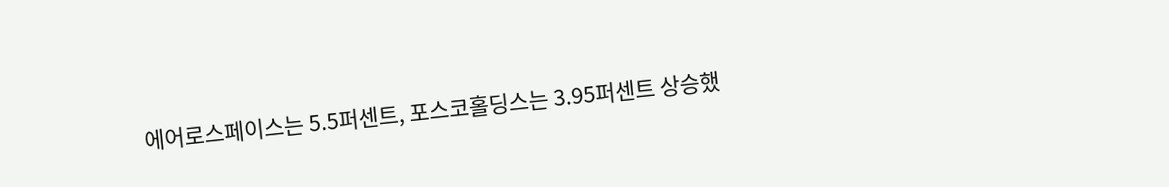에어로스페이스는 5.5퍼센트, 포스코홀딩스는 3.95퍼센트 상승했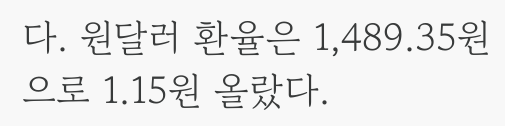다. 원달러 환율은 1,489.35원으로 1.15원 올랐다.